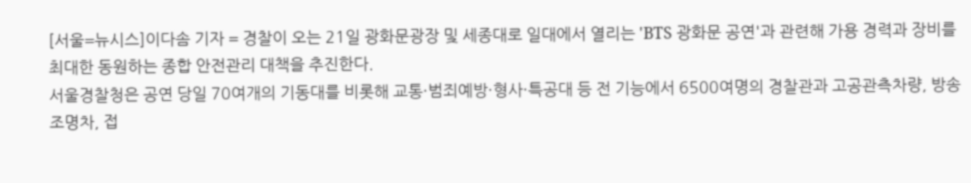[서울=뉴시스]이다솜 기자 = 경찰이 오는 21일 광화문광장 및 세종대로 일대에서 열리는 'BTS 광화문 공연'과 관련해 가용 경력과 장비를 최대한 동원하는 종합 안전관리 대책을 추진한다.
서울경찰청은 공연 당일 70여개의 기동대를 비롯해 교통·범죄예방·형사·특공대 등 전 기능에서 6500여명의 경찰관과 고공관측차량, 방송조명차, 접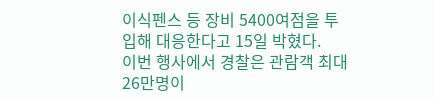이식펜스 등 장비 5400여점을 투입해 대응한다고 15일 박혔다.
이번 행사에서 경찰은 관람객 최대 26만명이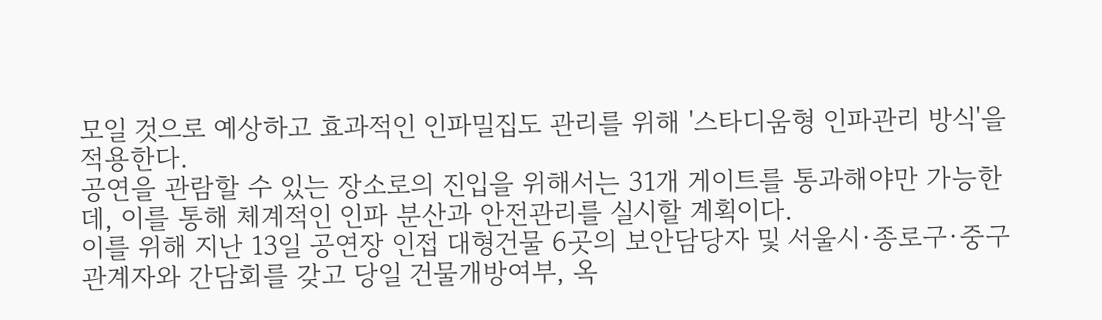모일 것으로 예상하고 효과적인 인파밀집도 관리를 위해 '스타디움형 인파관리 방식'을 적용한다.
공연을 관람할 수 있는 장소로의 진입을 위해서는 31개 게이트를 통과해야만 가능한데, 이를 통해 체계적인 인파 분산과 안전관리를 실시할 계획이다.
이를 위해 지난 13일 공연장 인접 대형건물 6곳의 보안담당자 및 서울시·종로구·중구 관계자와 간담회를 갖고 당일 건물개방여부, 옥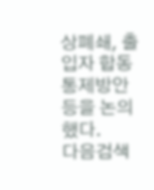상폐쇄, 출입자 합동 통제방안 등을 논의했다.
다음검색